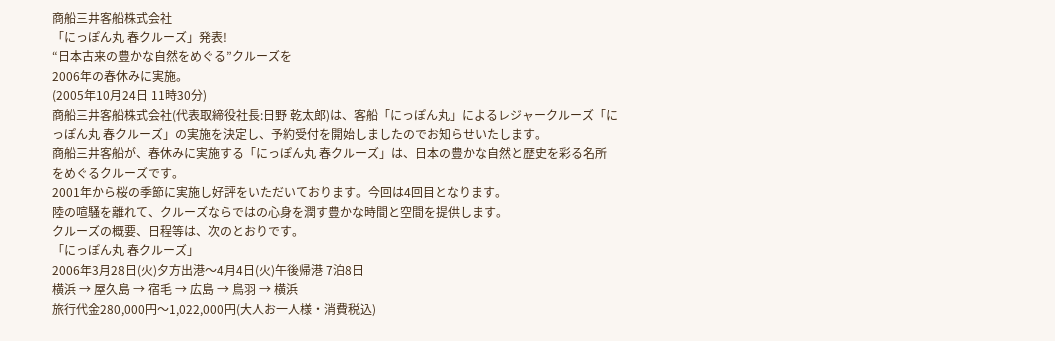商船三井客船株式会社
「にっぽん丸 春クルーズ」発表!
“日本古来の豊かな自然をめぐる”クルーズを
2006年の春休みに実施。
(2005年10月24日 11時30分)
商船三井客船株式会社(代表取締役社長:日野 乾太郎)は、客船「にっぽん丸」によるレジャークルーズ「にっぽん丸 春クルーズ」の実施を決定し、予約受付を開始しましたのでお知らせいたします。
商船三井客船が、春休みに実施する「にっぽん丸 春クルーズ」は、日本の豊かな自然と歴史を彩る名所をめぐるクルーズです。
2001年から桜の季節に実施し好評をいただいております。今回は4回目となります。
陸の喧騒を離れて、クルーズならではの心身を潤す豊かな時間と空間を提供します。
クルーズの概要、日程等は、次のとおりです。
「にっぽん丸 春クルーズ」
2006年3月28日(火)夕方出港〜4月4日(火)午後帰港 7泊8日
横浜 → 屋久島 → 宿毛 → 広島 → 鳥羽 → 横浜
旅行代金280,000円〜1,022,000円(大人お一人様・消費税込)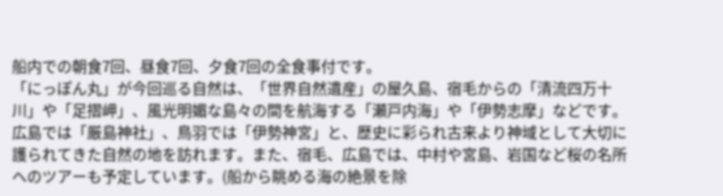船内での朝食7回、昼食7回、夕食7回の全食事付です。
「にっぽん丸」が今回巡る自然は、「世界自然遺産」の屋久島、宿毛からの「清流四万十川」や「足摺岬」、風光明媚な島々の間を航海する「瀬戸内海」や「伊勢志摩」などです。
広島では「厳島神社」、鳥羽では「伊勢神宮」と、歴史に彩られ古来より神域として大切に護られてきた自然の地を訪れます。また、宿毛、広島では、中村や宮島、岩国など桜の名所へのツアーも予定しています。(船から眺める海の絶景を除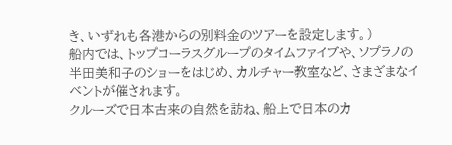き、いずれも各港からの別料金のツアーを設定します。)
船内では、トップコーラスグループのタイムファイブや、ソプラノの半田美和子のショーをはじめ、カルチャー教室など、さまざまなイベントが催されます。
クルーズで日本古来の自然を訪ね、船上で日本のカ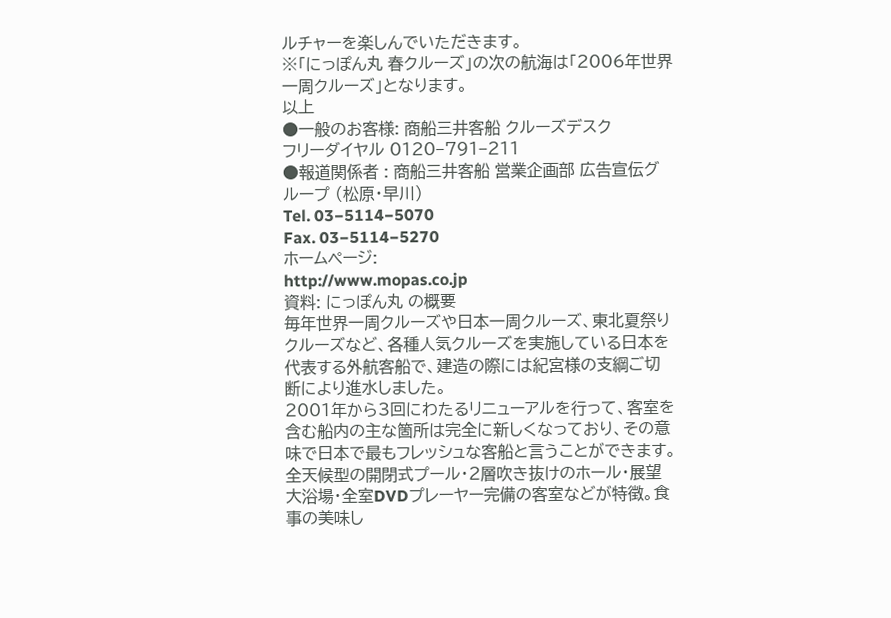ルチャーを楽しんでいただきます。
※「にっぽん丸 春クルーズ」の次の航海は「2006年世界一周クルーズ」となります。
以上
●一般のお客様: 商船三井客船 クルーズデスク
フリーダイヤル 0120−791−211
●報道関係者 : 商船三井客船 営業企画部 広告宣伝グループ (松原・早川)
Tel. 03−5114−5070
Fax. 03−5114−5270
ホームページ:
http://www.mopas.co.jp
資料: にっぽん丸 の概要
毎年世界一周クルーズや日本一周クルーズ、東北夏祭りクルーズなど、各種人気クルーズを実施している日本を代表する外航客船で、建造の際には紀宮様の支綱ご切断により進水しました。
2001年から3回にわたるリニューアルを行って、客室を含む船内の主な箇所は完全に新しくなっており、その意味で日本で最もフレッシュな客船と言うことができます。
全天候型の開閉式プール・2層吹き抜けのホール・展望大浴場・全室DVDプレーヤー完備の客室などが特徴。食事の美味し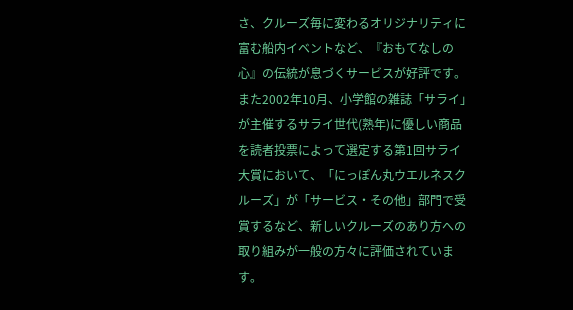さ、クルーズ毎に変わるオリジナリティに富む船内イベントなど、『おもてなしの心』の伝統が息づくサービスが好評です。また2002年10月、小学館の雑誌「サライ」が主催するサライ世代(熟年)に優しい商品を読者投票によって選定する第1回サライ大賞において、「にっぽん丸ウエルネスクルーズ」が「サービス・その他」部門で受賞するなど、新しいクルーズのあり方への取り組みが一般の方々に評価されています。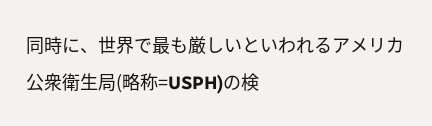同時に、世界で最も厳しいといわれるアメリカ公衆衛生局(略称=USPH)の検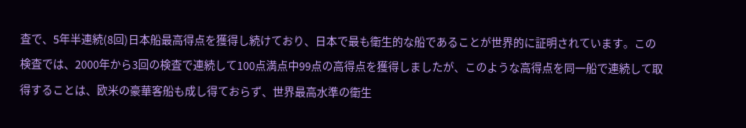査で、5年半連続(8回)日本船最高得点を獲得し続けており、日本で最も衛生的な船であることが世界的に証明されています。この検査では、2000年から3回の検査で連続して100点満点中99点の高得点を獲得しましたが、このような高得点を同一船で連続して取得することは、欧米の豪華客船も成し得ておらず、世界最高水準の衛生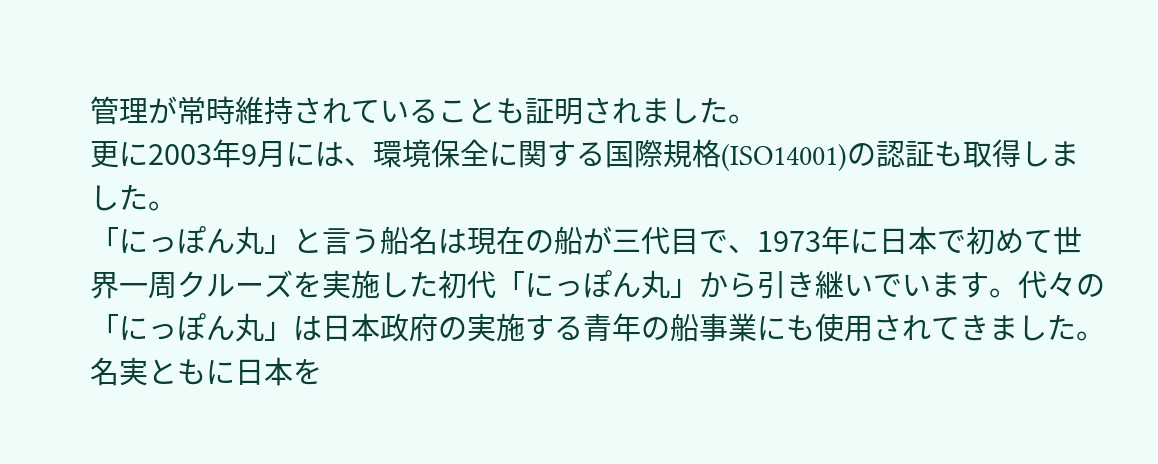管理が常時維持されていることも証明されました。
更に2003年9月には、環境保全に関する国際規格(ISO14001)の認証も取得しました。
「にっぽん丸」と言う船名は現在の船が三代目で、1973年に日本で初めて世界一周クルーズを実施した初代「にっぽん丸」から引き継いでいます。代々の「にっぽん丸」は日本政府の実施する青年の船事業にも使用されてきました。名実ともに日本を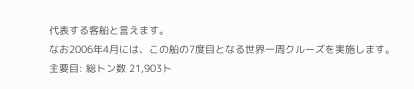代表する客船と言えます。
なお2006年4月には、この船の7度目となる世界一周クルーズを実施します。
主要目: 総トン数 21,903ト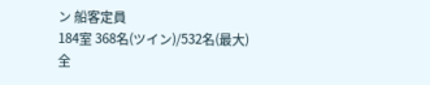ン 船客定員
184室 368名(ツイン)/532名(最大)
全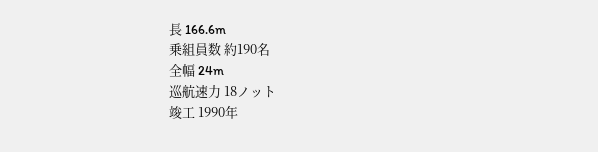長 166.6m
乗組員数 約190名
全幅 24m
巡航速力 18ノット
竣工 1990年